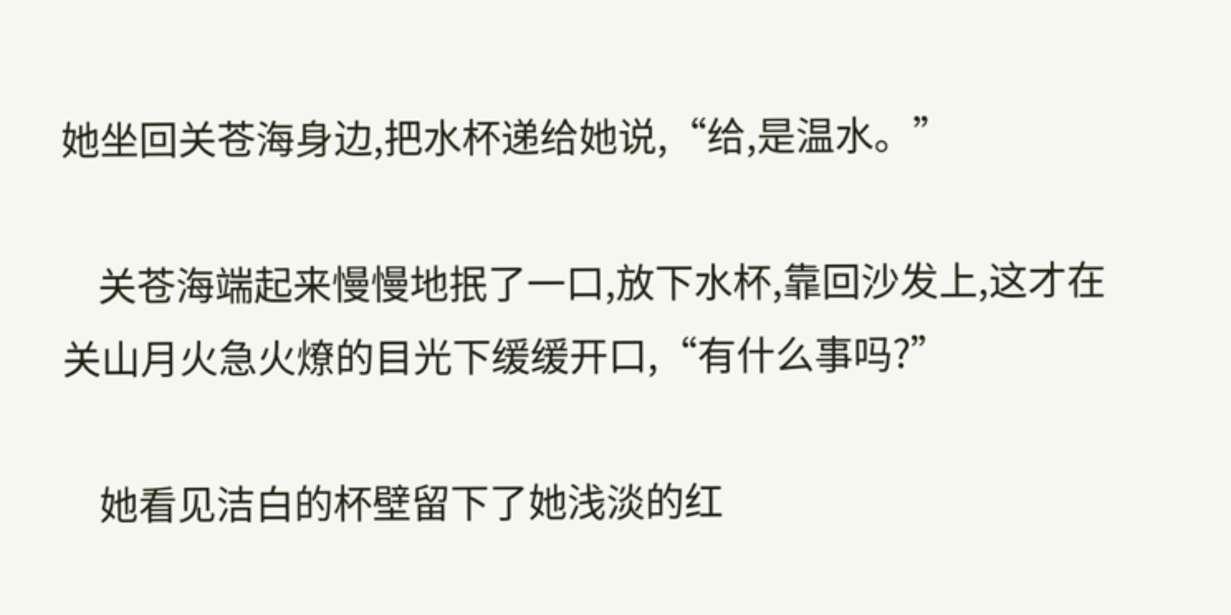她坐回关苍海身边,把水杯递给她说,“给,是温水。”

    关苍海端起来慢慢地抿了一口,放下水杯,靠回沙发上,这才在关山月火急火燎的目光下缓缓开口,“有什么事吗?”

    她看见洁白的杯壁留下了她浅淡的红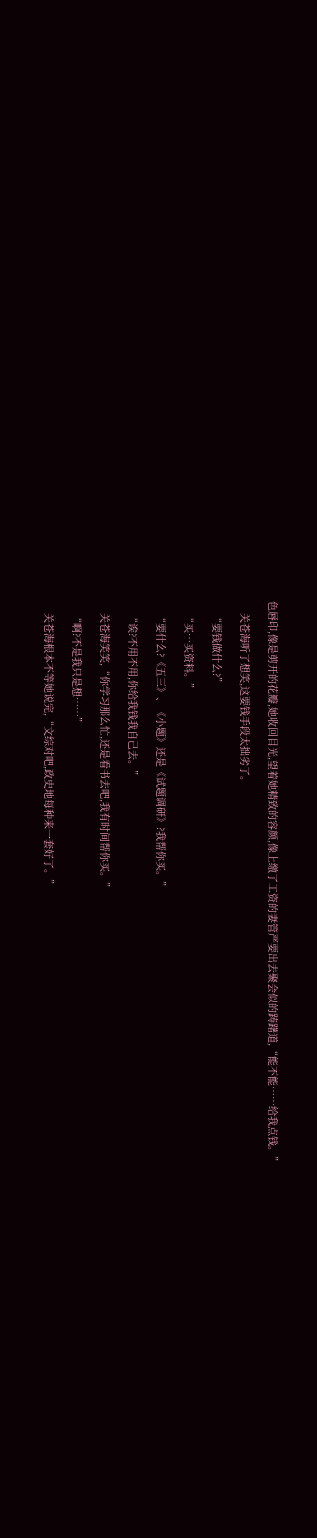色唇印,像是剪开的花瓣,她收回目光,望着她精致的容颜,像上缴了工资的妻管严要出去聚会似的踌躇道,“能不能……给我点钱。”

    关苍海听了想笑,这要钱手段太拙劣了。

    “要钱做什么?”

    “买…买资料。”

    “要什么?《五三》、《小题》还是《试题调研》?我帮你买。”

    “诶?不用不用,你给我钱我自己去。”

    关苍海笑笑,“你学习那么忙,还是看书去吧,我有时间帮你买。”

    “啊?不是我只是想……”

    关苍海根本不等她说完,“文综对吧,政史地每种来一套好了。”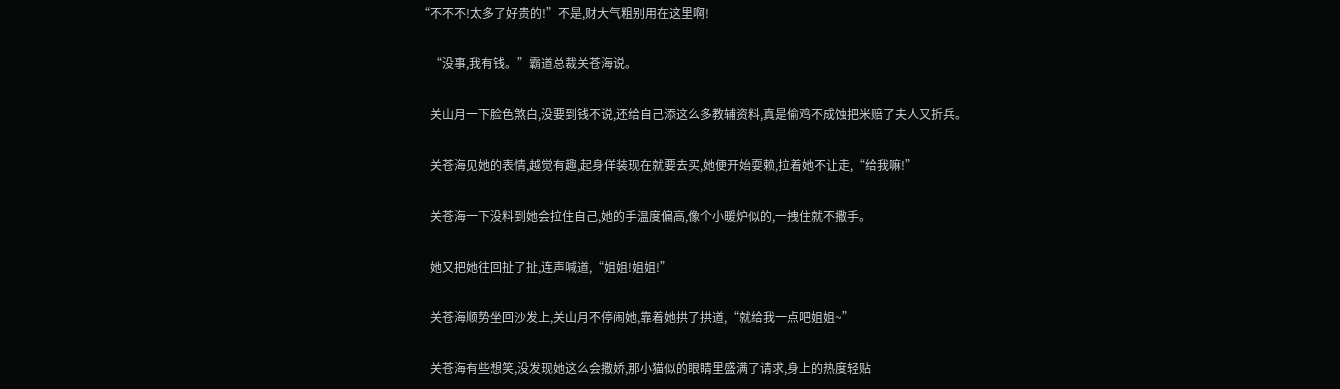“不不不!太多了好贵的!”不是,财大气粗别用在这里啊!

    “没事,我有钱。”霸道总裁关苍海说。

    关山月一下脸色煞白,没要到钱不说,还给自己添这么多教辅资料,真是偷鸡不成蚀把米赔了夫人又折兵。

    关苍海见她的表情,越觉有趣,起身佯装现在就要去买,她便开始耍赖,拉着她不让走,“给我嘛!”

    关苍海一下没料到她会拉住自己,她的手温度偏高,像个小暖炉似的,一拽住就不撒手。

    她又把她往回扯了扯,连声喊道,“姐姐!姐姐!”

    关苍海顺势坐回沙发上,关山月不停闹她,靠着她拱了拱道,“就给我一点吧姐姐~”

    关苍海有些想笑,没发现她这么会撒娇,那小猫似的眼睛里盛满了请求,身上的热度轻贴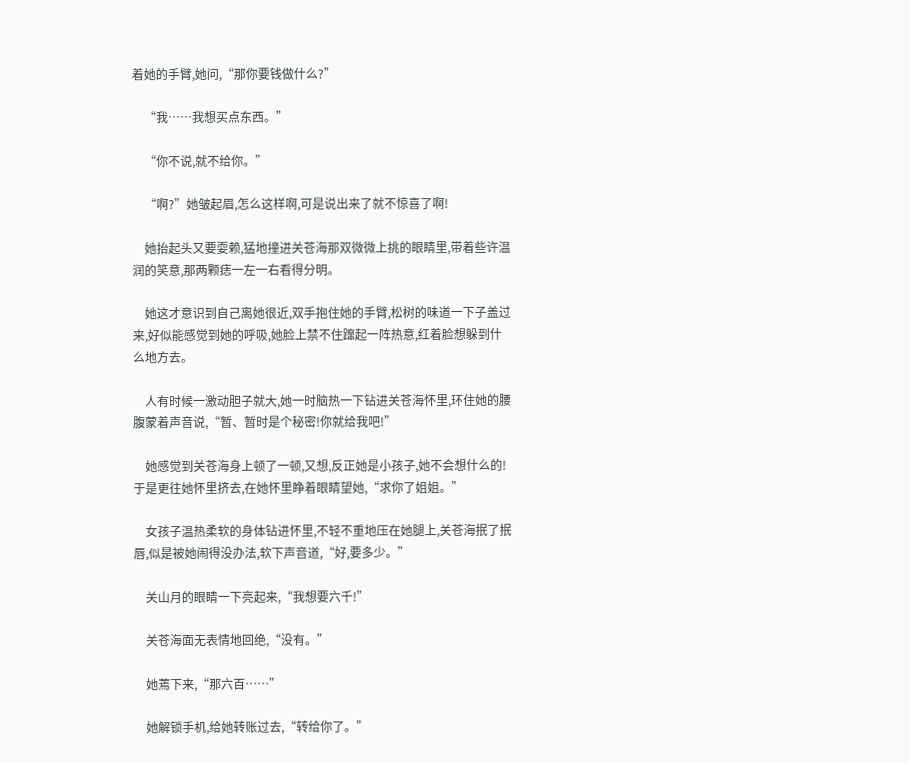着她的手臂,她问,“那你要钱做什么?”

    “我……我想买点东西。”

    “你不说,就不给你。”

    “啊?”她皱起眉,怎么这样啊,可是说出来了就不惊喜了啊!

    她抬起头又要耍赖,猛地撞进关苍海那双微微上挑的眼睛里,带着些许温润的笑意,那两颗痣一左一右看得分明。

    她这才意识到自己离她很近,双手抱住她的手臂,松树的味道一下子盖过来,好似能感觉到她的呼吸,她脸上禁不住蹿起一阵热意,红着脸想躲到什么地方去。

    人有时候一激动胆子就大,她一时脑热一下钻进关苍海怀里,环住她的腰腹蒙着声音说,“暂、暂时是个秘密!你就给我吧!”

    她感觉到关苍海身上顿了一顿,又想,反正她是小孩子,她不会想什么的!于是更往她怀里挤去,在她怀里睁着眼睛望她,“求你了姐姐。”

    女孩子温热柔软的身体钻进怀里,不轻不重地压在她腿上,关苍海抿了抿唇,似是被她闹得没办法,软下声音道,“好,要多少。”

    关山月的眼睛一下亮起来,“我想要六千!”

    关苍海面无表情地回绝,“没有。”

    她蔫下来,“那六百……”

    她解锁手机,给她转账过去,“转给你了。”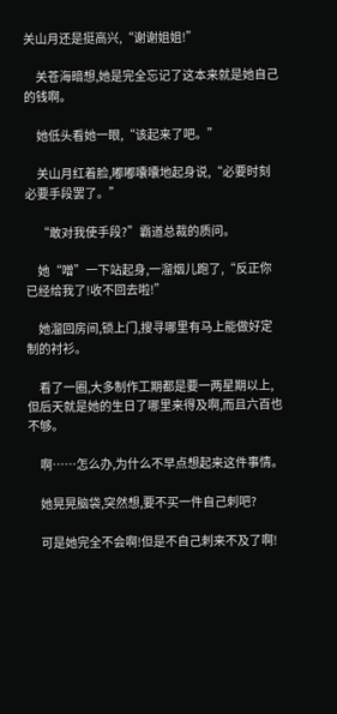关山月还是挺高兴,“谢谢姐姐!”

    关苍海暗想,她是完全忘记了这本来就是她自己的钱啊。

    她低头看她一眼,“该起来了吧。”

    关山月红着脸,嘟嘟囔囔地起身说,“必要时刻必要手段罢了。”

    “敢对我使手段?”霸道总裁的质问。

    她“噌”一下站起身,一溜烟儿跑了,“反正你已经给我了!收不回去啦!”

    她溜回房间,锁上门,搜寻哪里有马上能做好定制的衬衫。

    看了一圈,大多制作工期都是要一两星期以上,但后天就是她的生日了哪里来得及啊,而且六百也不够。

    啊……怎么办,为什么不早点想起来这件事情。

    她晃晃脑袋,突然想,要不买一件自己刺吧?

    可是她完全不会啊!但是不自己刺来不及了啊!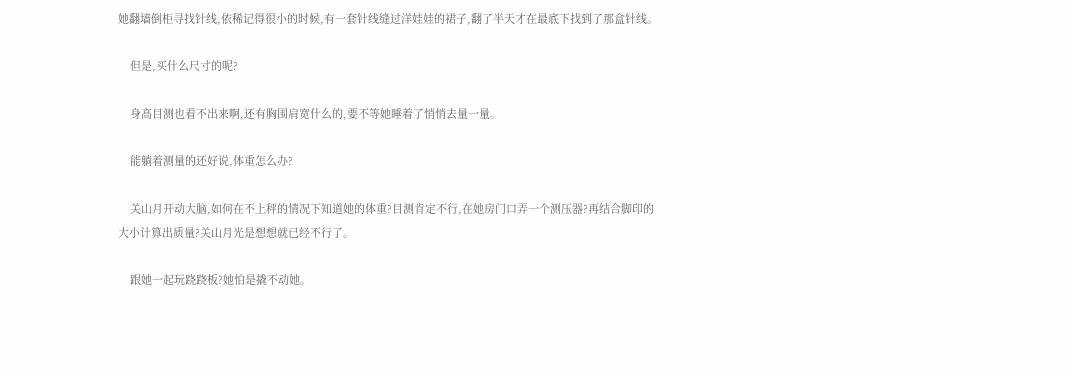她翻墙倒柜寻找针线,依稀记得很小的时候,有一套针线缝过洋娃娃的裙子,翻了半天才在最底下找到了那盒针线。

    但是,买什么尺寸的呢?

    身高目测也看不出来啊,还有胸围肩宽什么的,要不等她睡着了悄悄去量一量。

    能躺着测量的还好说,体重怎么办?

    关山月开动大脑,如何在不上秤的情况下知道她的体重?目测肯定不行,在她房门口弄一个测压器?再结合脚印的大小计算出质量?关山月光是想想就已经不行了。

    跟她一起玩跷跷板?她怕是撬不动她。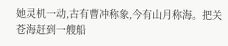她灵机一动,古有曹冲称象,今有山月称海。把关苍海赶到一艘船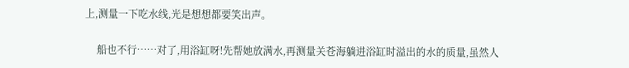上,测量一下吃水线,光是想想都要笑出声。

    船也不行……对了,用浴缸呀!先帮她放满水,再测量关苍海躺进浴缸时溢出的水的质量,虽然人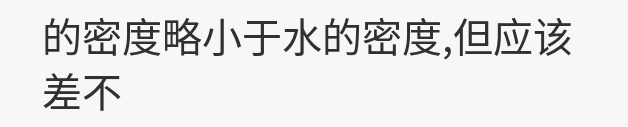的密度略小于水的密度,但应该差不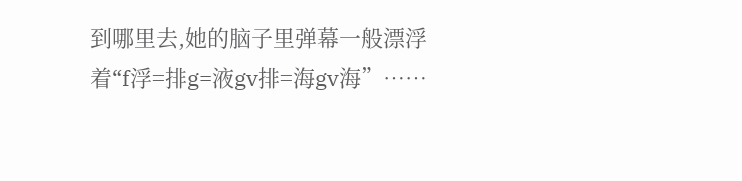到哪里去,她的脑子里弹幕一般漂浮着“f浮=排g=液gv排=海gv海”……